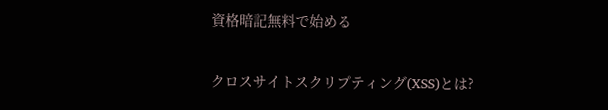資格暗記無料で始める

クロスサイトスクリプティング(XSS)とは?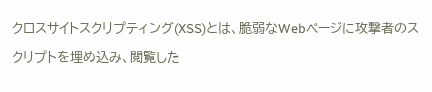クロスサイトスクリプティング(XSS)とは、脆弱なWebページに攻撃者のスクリプトを埋め込み、閲覧した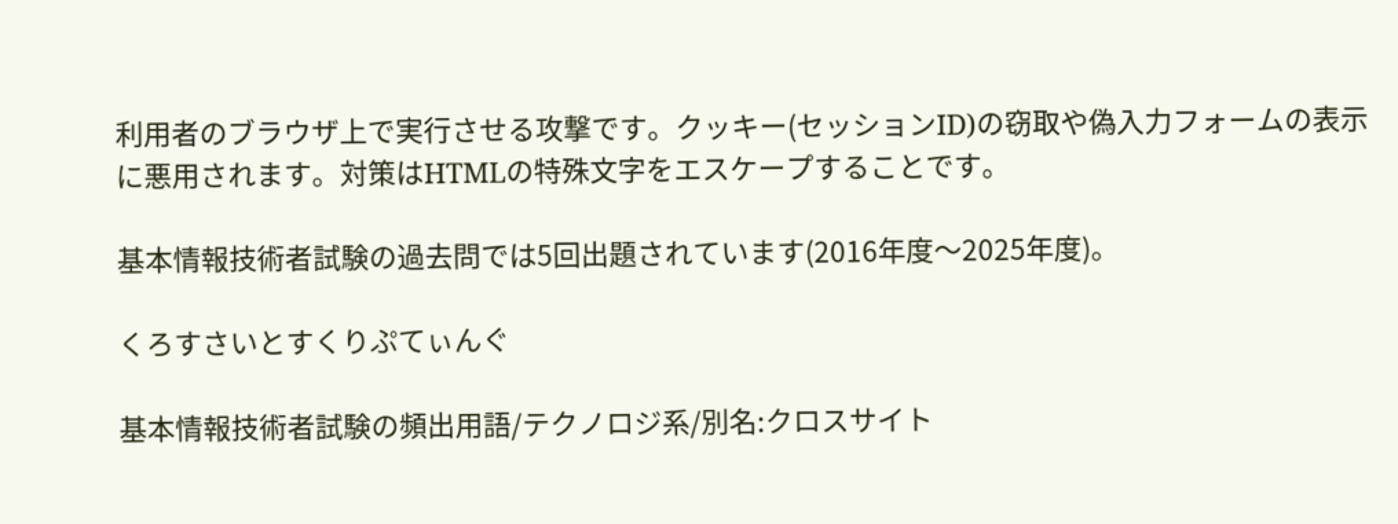利用者のブラウザ上で実行させる攻撃です。クッキー(セッションID)の窃取や偽入力フォームの表示に悪用されます。対策はHTMLの特殊文字をエスケープすることです。

基本情報技術者試験の過去問では5回出題されています(2016年度〜2025年度)。

くろすさいとすくりぷてぃんぐ

基本情報技術者試験の頻出用語/テクノロジ系/別名:クロスサイト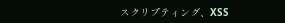スクリプティング、XSS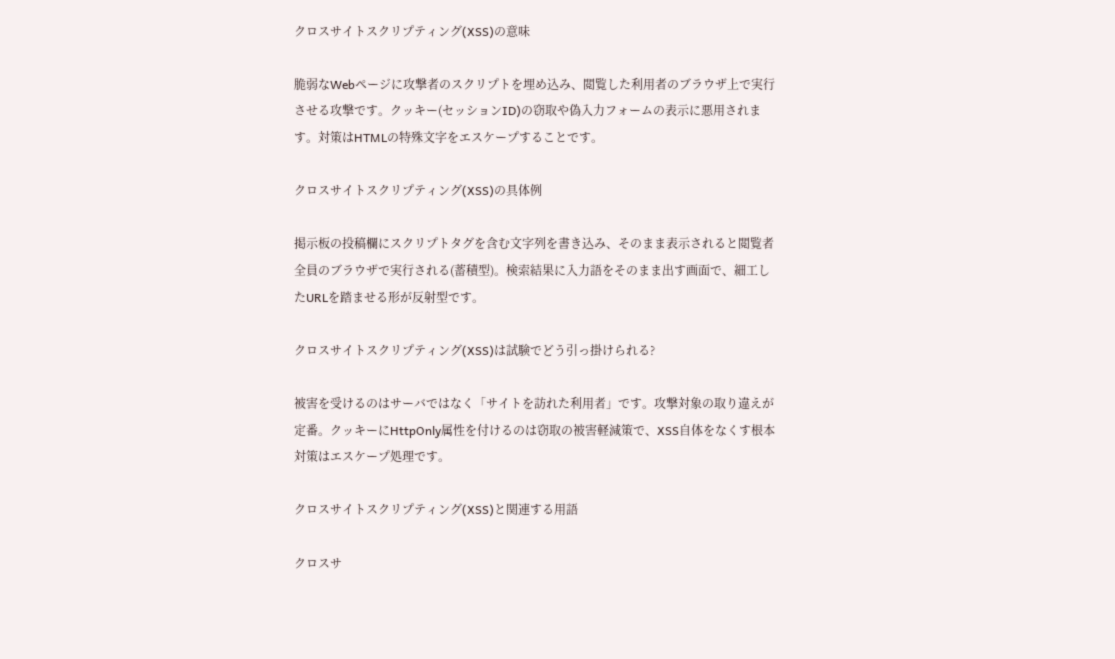クロスサイトスクリプティング(XSS)の意味

脆弱なWebページに攻撃者のスクリプトを埋め込み、閲覧した利用者のブラウザ上で実行させる攻撃です。クッキー(セッションID)の窃取や偽入力フォームの表示に悪用されます。対策はHTMLの特殊文字をエスケープすることです。

クロスサイトスクリプティング(XSS)の具体例

掲示板の投稿欄にスクリプトタグを含む文字列を書き込み、そのまま表示されると閲覧者全員のブラウザで実行される(蓄積型)。検索結果に入力語をそのまま出す画面で、細工したURLを踏ませる形が反射型です。

クロスサイトスクリプティング(XSS)は試験でどう引っ掛けられる?

被害を受けるのはサーバではなく「サイトを訪れた利用者」です。攻撃対象の取り違えが定番。クッキーにHttpOnly属性を付けるのは窃取の被害軽減策で、XSS自体をなくす根本対策はエスケープ処理です。

クロスサイトスクリプティング(XSS)と関連する用語

クロスサ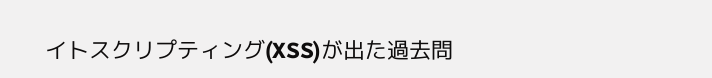イトスクリプティング(XSS)が出た過去問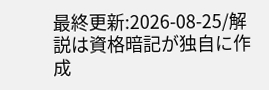最終更新:2026-08-25/解説は資格暗記が独自に作成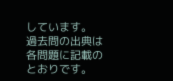しています。 過去問の出典は各問題に記載のとおりです。